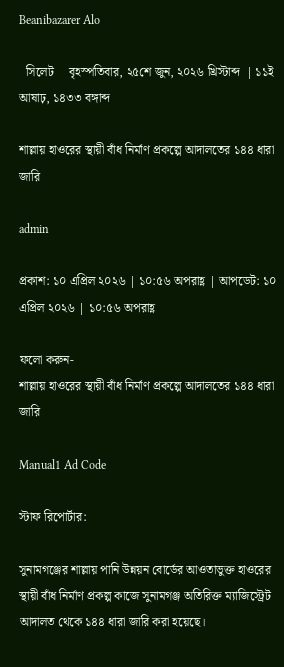Beanibazarer Alo

  সিলেট     বৃহস্পতিবার, ২৫শে জুন, ২০২৬ খ্রিস্টাব্দ  | ১১ই আষাঢ়, ১৪৩৩ বঙ্গাব্দ

শাল্লায় হাওরের স্থায়ী বাঁধ নির্মাণ প্রকল্পে আদালতের ১৪৪ ধারা জারি

admin

প্রকাশ: ১০ এপ্রিল ২০২৬ | ১০:৫৬ অপরাহ্ণ | আপডেট: ১০ এপ্রিল ২০২৬ | ১০:৫৬ অপরাহ্ণ

ফলো করুন-
শাল্লায় হাওরের স্থায়ী বাঁধ নির্মাণ প্রকল্পে আদালতের ১৪৪ ধারা জারি

Manual1 Ad Code

স্টাফ রিপোর্টার:

সুনামগঞ্জের শাল্লায় পানি উন্নয়ন বোর্ডের আওতাভুক্ত হাওরের স্থায়ী বাঁধ নির্মাণ প্রকল্প কাজে সুনামগঞ্জ অতিরিক্ত ম্যাজিস্ট্রেট আদালত থেকে ১৪৪ ধারা জারি করা হয়েছে।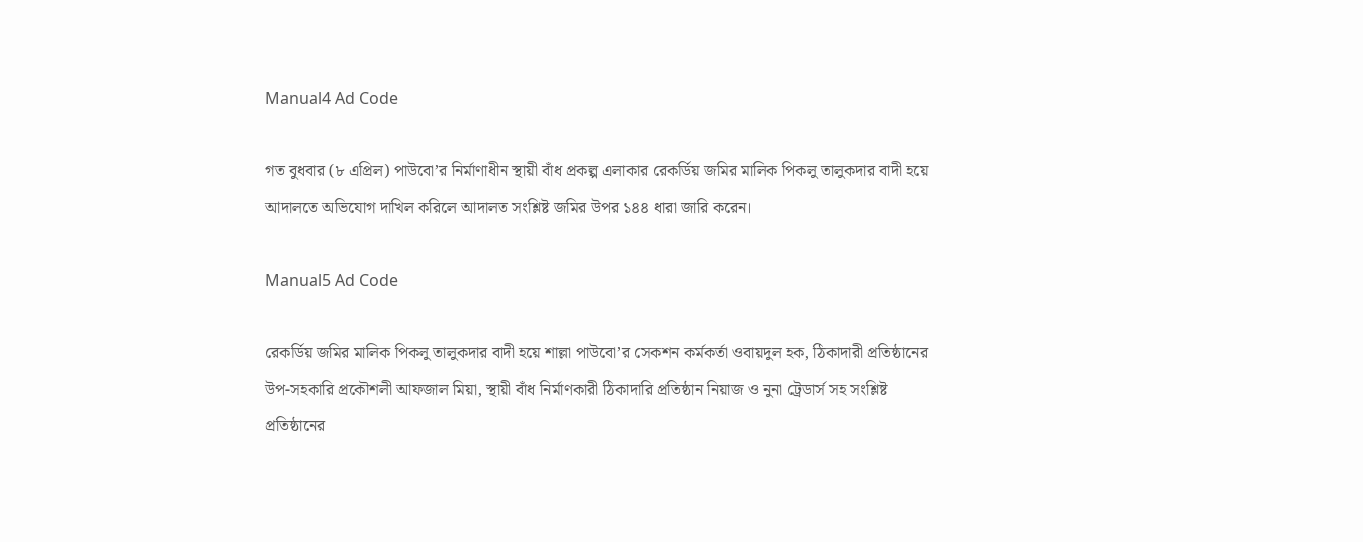Manual4 Ad Code

গত বুধবার (৮ এপ্রিল) পাউবো’র নির্মাণাধীন স্থায়ী বাঁধ প্রকল্প এলাকার রেকর্ডিয় জমির মালিক পিকলু তালুকদার বাদী হয়ে আদালতে অভিযোগ দাখিল করিলে আদালত সংশ্লিষ্ট জমির উপর ১৪৪ ধারা জারি করেন।

Manual5 Ad Code

রেকর্ডিয় জমির মালিক পিকলু তালুকদার বাদী হয়ে শাল্লা পাউবো’র সেকশন কর্মকর্তা ওবায়দুল হক, ঠিকাদারী প্রতিষ্ঠানের উপ-সহকারি প্রকৌশলী আফজাল মিয়া, স্থায়ী বাঁধ নির্মাণকারী ঠিকাদারি প্রতিষ্ঠান নিয়াজ ও নুনা ট্রেডার্স সহ সংশ্লিষ্ট প্রতিষ্ঠানের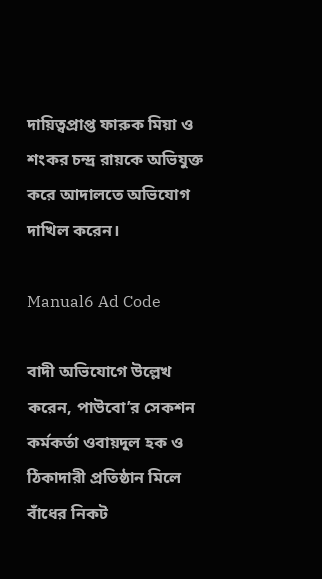দায়িত্বপ্রাপ্ত ফারুক মিয়া ও শংকর চন্দ্র রায়কে অভিযুক্ত করে আদালতে অভিযোগ দাখিল করেন।

Manual6 Ad Code

বাদী অভিযোগে উল্লেখ করেন, পাউবো’র সেকশন কর্মকর্তা ওবায়দুল হক ও ঠিকাদারী প্রতিষ্ঠান মিলে বাঁধের নিকট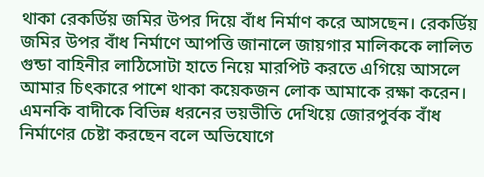থাকা রেকর্ডিয় জমির উপর দিয়ে বাঁধ নির্মাণ করে আসছেন। রেকর্ডিয় জমির উপর বাঁধ নির্মাণে আপত্তি জানালে জায়গার মালিককে লালিত গুন্ডা বাহিনীর লাঠিসোটা হাতে নিয়ে মারপিট করতে এগিয়ে আসলে আমার চিৎকারে পাশে থাকা কয়েকজন লোক আমাকে রক্ষা করেন। এমনকি বাদীকে বিভিন্ন ধরনের ভয়ভীতি দেখিয়ে জোরপুর্বক বাঁধ নির্মাণের চেষ্টা করছেন বলে অভিযোগে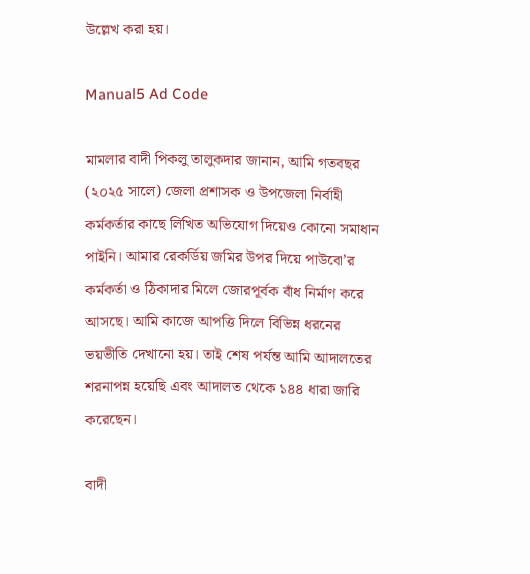উল্লেখ করা হয়।

Manual5 Ad Code

মামলার বাদী পিকলু তালুকদার জানান, আমি গতবছর (২০২৫ সালে) জেলা প্রশাসক ও উপজেলা নির্বাহী কর্মকর্তার কাছে লিখিত অভিযোগ দিয়েও কোনো সমাধান পাইনি। আমার রেকর্ডিয় জমির উপর দিয়ে পাউবো’র কর্মকর্তা ও ঠিকাদার মিলে জোরপূর্বক বাঁধ নির্মাণ করে আসছে। আমি কাজে আপত্তি দিলে বিভিন্ন ধরনের ভয়ভীতি দেখানো হয়। তাই শেষ পর্যন্ত আমি আদালতের শরনাপন্ন হয়েছি এবং আদালত থেকে ১৪৪ ধারা জারি করেছেন।

বাদী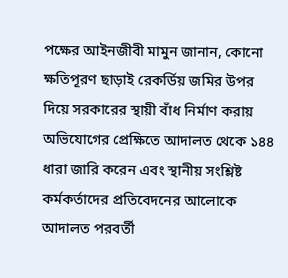পক্ষের আইনজীবী মামুন জানান, কোনো ক্ষতিপূরণ ছাড়াই রেকর্ডিয় জমির উপর দিয়ে সরকারের স্থায়ী বাঁধ নির্মাণ করায় অভিযোগের প্রেক্ষিতে আদালত থেকে ১৪৪ ধারা জারি করেন এবং স্থানীয় সংশ্লিষ্ট কর্মকর্তাদের প্রতিবেদনের আলোকে আদালত পরবর্তী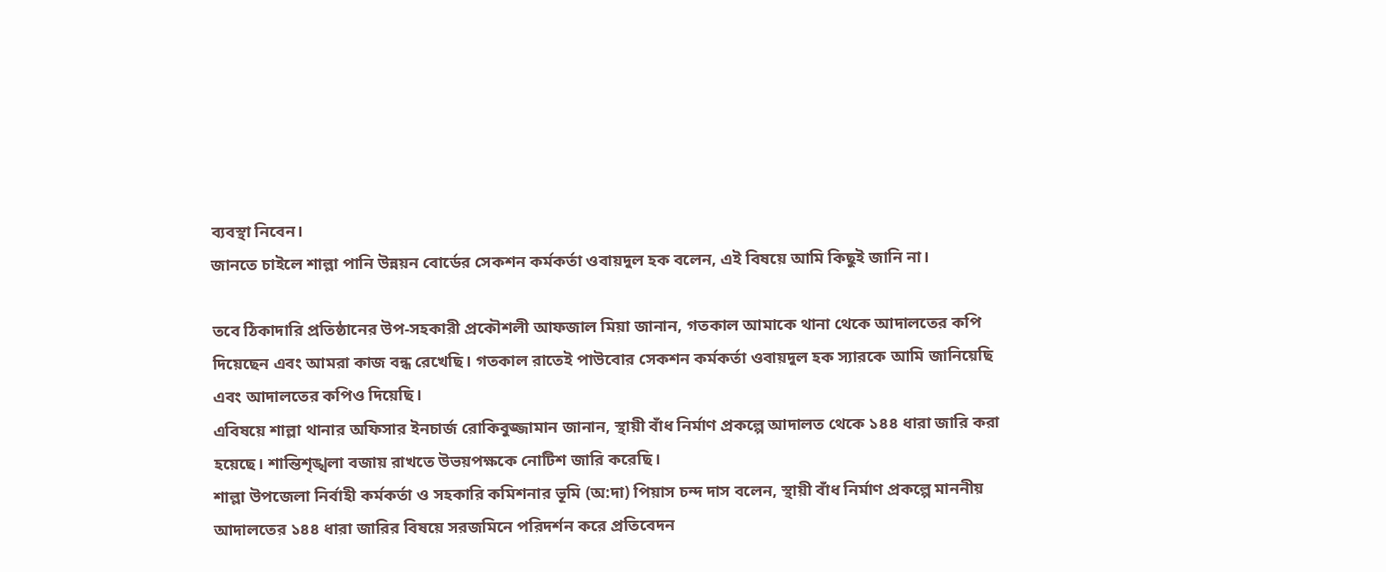ব্যবস্থা নিবেন।
জানতে চাইলে শাল্লা পানি উন্নয়ন বোর্ডের সেকশন কর্মকর্তা ওবায়দুল হক বলেন, এই বিষয়ে আমি কিছুই জানি না।

তবে ঠিকাদারি প্রতিষ্ঠানের উপ-সহকারী প্রকৌশলী আফজাল মিয়া জানান, গতকাল আমাকে থানা থেকে আদালতের কপি দিয়েছেন এবং আমরা কাজ বন্ধ রেখেছি। গতকাল রাতেই পাউবোর সেকশন কর্মকর্তা ওবায়দুল হক স্যারকে আমি জানিয়েছি এবং আদালতের কপিও দিয়েছি।
এবিষয়ে শাল্লা থানার অফিসার ইনচার্জ রোকিবুজ্জামান জানান, স্থায়ী বাঁধ নির্মাণ প্রকল্পে আদালত থেকে ১৪৪ ধারা জারি করা হয়েছে। শান্তিশৃঙ্খলা বজায় রাখতে উভয়পক্ষকে নোটিশ জারি করেছি।
শাল্লা উপজেলা নির্বাহী কর্মকর্তা ও সহকারি কমিশনার ভূমি (অ:দা) পিয়াস চন্দ দাস বলেন, স্থায়ী বাঁধ নির্মাণ প্রকল্পে মাননীয় আদালতের ১৪৪ ধারা জারির বিষয়ে সরজমিনে পরিদর্শন করে প্রতিবেদন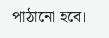পাঠানো হবে।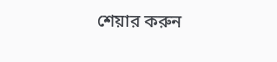শেয়ার করুন